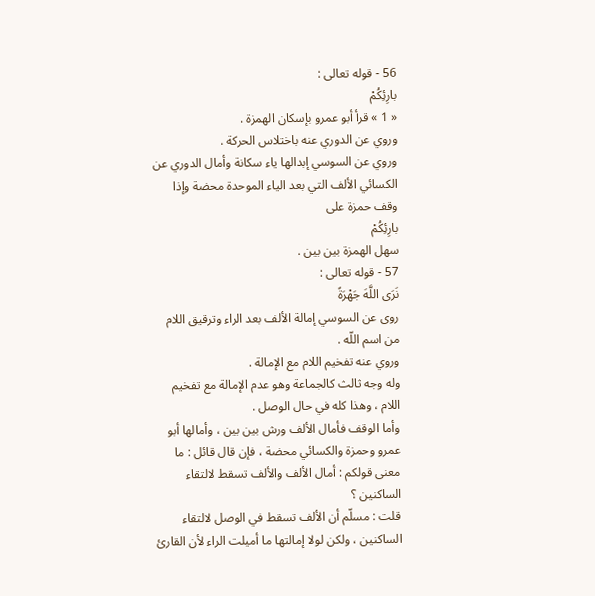56 - قوله تعالى :
بارِئِكُمْ
« 1 » قرأ أبو عمرو بإسكان الهمزة .
وروي عن الدوري عنه باختلاس الحركة .
وروي عن السوسي إبدالها ياء سكانة وأمال الدوري عن الكسائي الألف التي بعد الياء الموحدة محضة وإذا وقف حمزة على
بارِئِكُمْ
سهل الهمزة بين بين .
57 - قوله تعالى :
نَرَى اللَّهَ جَهْرَةً
روى عن السوسي إمالة الألف بعد الراء وترقيق اللام من اسم اللّه .
وروي عنه تفخيم اللام مع الإمالة .
وله وجه ثالث كالجماعة وهو عدم الإمالة مع تفخيم اللام ، وهذا كله في حال الوصل .
وأما الوقف فأمال الألف ورش بين بين ، وأمالها أبو عمرو وحمزة والكسائي محضة ، فإن قال قائل : ما معنى قولكم : أمال الألف والألف تسقط لالتقاء الساكنين ؟
قلت : مسلّم أن الألف تسقط في الوصل لالتقاء الساكنين ، ولكن لولا إمالتها ما أميلت الراء لأن القارئ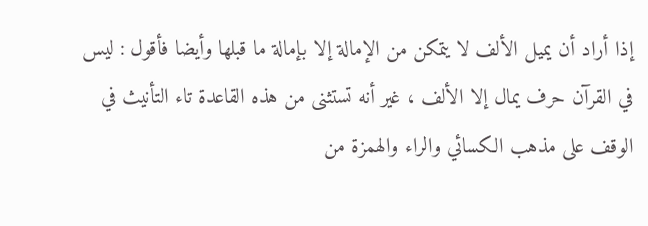إذا أراد أن يميل الألف لا يتمكن من الإمالة إلا بإمالة ما قبلها وأيضا فأقول : ليس في القرآن حرف يمال إلا الألف ، غير أنه تستثنى من هذه القاعدة تاء التأنيث في الوقف على مذهب الكسائي والراء والهمزة من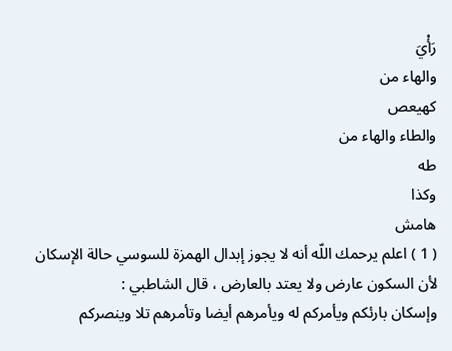رَأْيَ
والهاء من
كهيعص
والطاء والهاء من
طه
وكذا
هامش
( 1 ) اعلم يرحمك اللّه أنه لا يجوز إبدال الهمزة للسوسي حالة الإسكان لأن السكون عارض ولا يعتد بالعارض ، قال الشاطبي :
وإسكان بارئكم ويأمركم له ويأمرهم أيضا وتأمرهم تلا وينصركم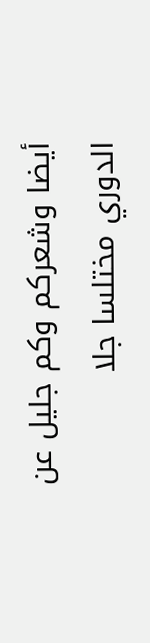أيضا وشعركم وكم جليل عن الدوري مختلسا جلا